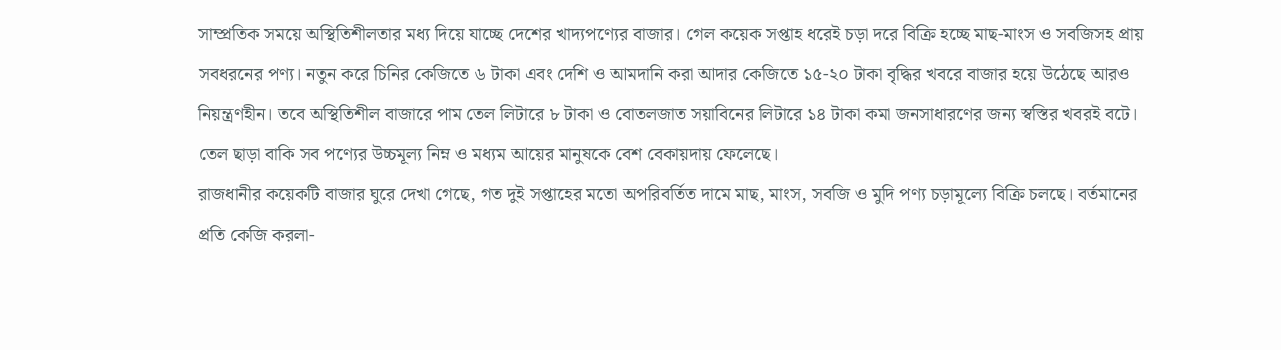সাম্প্রতিক সময়ে অস্থিতিশীলতার মধ্য দিয়ে যাচ্ছে দেশের খাদ্যপণ্যের বাজার। গেল কয়েক সপ্তাহ ধরেই চড়া দরে বিক্রি হচ্ছে মাছ-মাংস ও সবজিসহ প্রায় সবধরনের পণ্য। নতুন করে চিনির কেজিতে ৬ টাকা এবং দেশি ও আমদানি করা আদার কেজিতে ১৫-২০ টাকা বৃদ্ধির খবরে বাজার হয়ে উঠেছে আরও নিয়ন্ত্রণহীন। তবে অস্থিতিশীল বাজারে পাম তেল লিটারে ৮ টাকা ও বোতলজাত সয়াবিনের লিটারে ১৪ টাকা কমা জনসাধারণের জন্য স্বস্তির খবরই বটে। তেল ছাড়া বাকি সব পণ্যের উচ্চমূল্য নিম্ন ও মধ্যম আয়ের মানুষকে বেশ বেকায়দায় ফেলেছে।
রাজধানীর কয়েকটি বাজার ঘুরে দেখা গেছে, গত দুই সপ্তাহের মতো অপরিবর্তিত দামে মাছ, মাংস, সবজি ও মুদি পণ্য চড়ামূল্যে বিক্রি চলছে। বর্তমানের প্রতি কেজি করলা-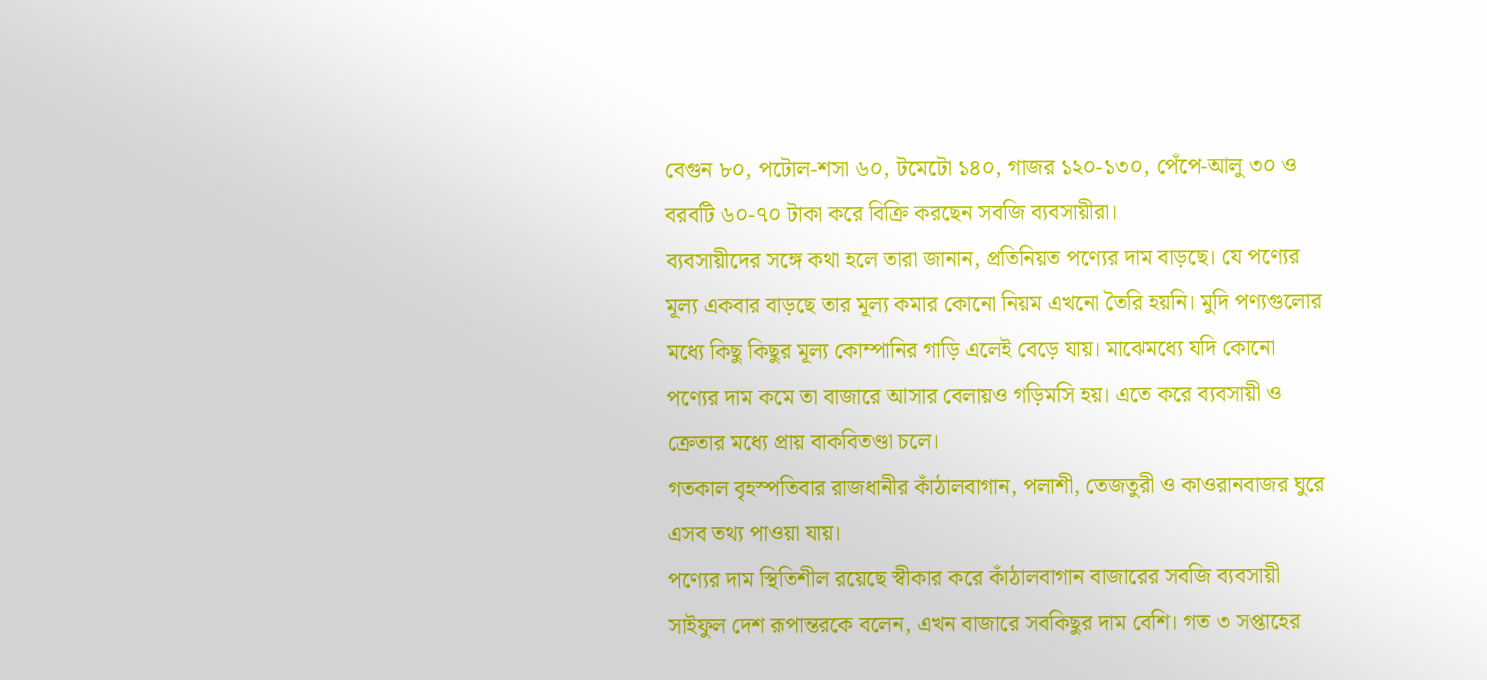বেগুন ৮০, পটোল-শসা ৬০, টমেটো ১৪০, গাজর ১২০-১৩০, পেঁপে-আলু ৩০ ও বরবটি ৬০-৭০ টাকা করে বিক্রি করছেন সবজি ব্যবসায়ীরা।
ব্যবসায়ীদের সঙ্গে কথা হলে তারা জানান, প্রতিনিয়ত পণ্যের দাম বাড়ছে। যে পণ্যের মূল্য একবার বাড়ছে তার মূল্য কমার কোনো নিয়ম এখনো তৈরি হয়নি। মুদি পণ্যগুলোর মধ্যে কিছু কিছুর মূল্য কোম্পানির গাড়ি এলেই বেড়ে যায়। মাঝেমধ্যে যদি কোনো পণ্যের দাম কমে তা বাজারে আসার বেলায়ও গড়িমসি হয়। এতে করে ব্যবসায়ী ও ক্রেতার মধ্যে প্রায় বাকবিতণ্ডা চলে।
গতকাল বৃহস্পতিবার রাজধানীর কাঁঠালবাগান, পলাশী, তেজতুরী ও কাওরানবাজর ঘুরে এসব তথ্য পাওয়া যায়।
পণ্যের দাম স্থিতিশীল রয়েছে স্বীকার করে কাঁঠালবাগান বাজারের সবজি ব্যবসায়ী সাইফুল দেশ রূপান্তরকে বলেন, এখন বাজারে সবকিছুর দাম বেশি। গত ৩ সপ্তাহের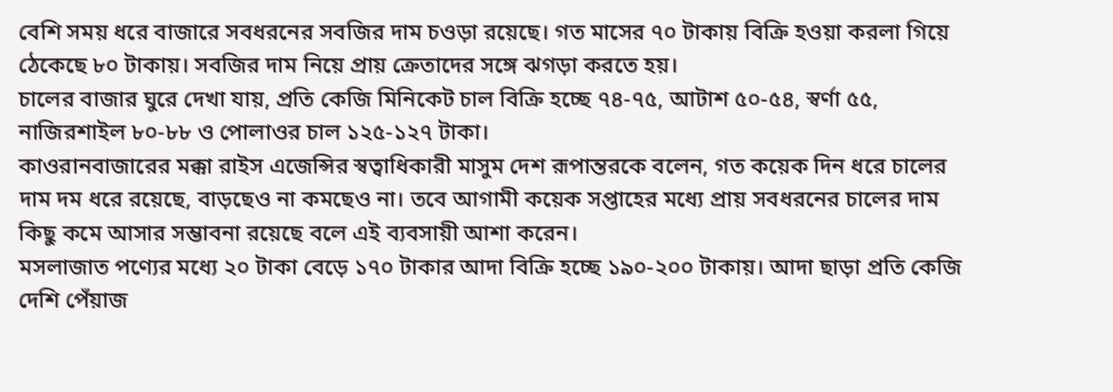বেশি সময় ধরে বাজারে সবধরনের সবজির দাম চওড়া রয়েছে। গত মাসের ৭০ টাকায় বিক্রি হওয়া করলা গিয়ে ঠেকেছে ৮০ টাকায়। সবজির দাম নিয়ে প্রায় ক্রেতাদের সঙ্গে ঝগড়া করতে হয়।
চালের বাজার ঘুরে দেখা যায়, প্রতি কেজি মিনিকেট চাল বিক্রি হচ্ছে ৭৪-৭৫, আটাশ ৫০-৫৪, স্বর্ণা ৫৫, নাজিরশাইল ৮০-৮৮ ও পোলাওর চাল ১২৫-১২৭ টাকা।
কাওরানবাজারের মক্কা রাইস এজেন্সির স্বত্বাধিকারী মাসুম দেশ রূপান্তরকে বলেন, গত কয়েক দিন ধরে চালের দাম দম ধরে রয়েছে, বাড়ছেও না কমছেও না। তবে আগামী কয়েক সপ্তাহের মধ্যে প্রায় সবধরনের চালের দাম কিছু কমে আসার সম্ভাবনা রয়েছে বলে এই ব্যবসায়ী আশা করেন।
মসলাজাত পণ্যের মধ্যে ২০ টাকা বেড়ে ১৭০ টাকার আদা বিক্রি হচ্ছে ১৯০-২০০ টাকায়। আদা ছাড়া প্রতি কেজি দেশি পেঁয়াজ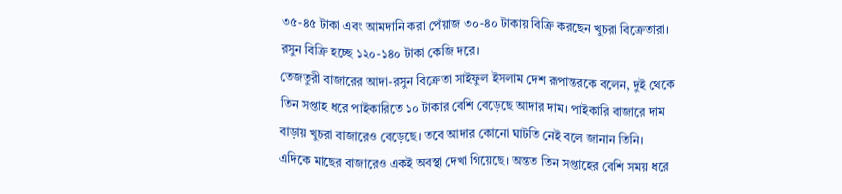৩৫-৪৫ টাকা এবং আমদানি করা পেঁয়াজ ৩০-৪০ টাকায় বিক্রি করছেন খুচরা বিক্রেতারা। রসুন বিক্রি হচ্ছে ১২০-১৪০ টাকা কেজি দরে।
তেজতুরী বাজারের আদা-রসুন বিক্রেতা সাইফুল ইসলাম দেশ রূপান্তরকে বলেন, দুই থেকে তিন সপ্তাহ ধরে পাইকারিতে ১০ টাকার বেশি বেড়েছে আদার দাম। পাইকারি বাজারে দাম বাড়ায় খুচরা বাজারেও বেড়েছে। তবে আদার কোনো ঘাটতি নেই বলে জানান তিনি।
এদিকে মাছের বাজারেও একই অবস্থা দেখা গিয়েছে। অন্তত তিন সপ্তাহের বেশি সময় ধরে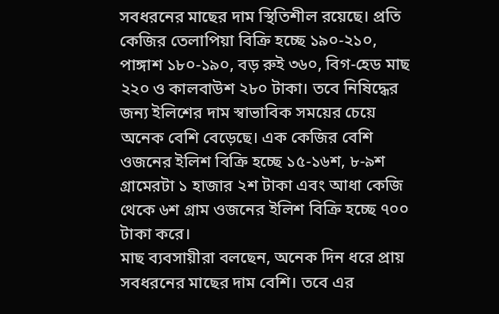সবধরনের মাছের দাম স্থিতিশীল রয়েছে। প্রতি কেজির তেলাপিয়া বিক্রি হচ্ছে ১৯০-২১০, পাঙ্গাশ ১৮০-১৯০, বড় রুই ৩৬০, বিগ-হেড মাছ ২২০ ও কালবাউশ ২৮০ টাকা। তবে নিষিদ্ধের জন্য ইলিশের দাম স্বাভাবিক সময়ের চেয়ে অনেক বেশি বেড়েছে। এক কেজির বেশি ওজনের ইলিশ বিক্রি হচ্ছে ১৫-১৬শ, ৮-৯শ গ্রামেরটা ১ হাজার ২শ টাকা এবং আধা কেজি থেকে ৬শ গ্রাম ওজনের ইলিশ বিক্রি হচ্ছে ৭০০ টাকা করে।
মাছ ব্যবসায়ীরা বলছেন, অনেক দিন ধরে প্রায় সবধরনের মাছের দাম বেশি। তবে এর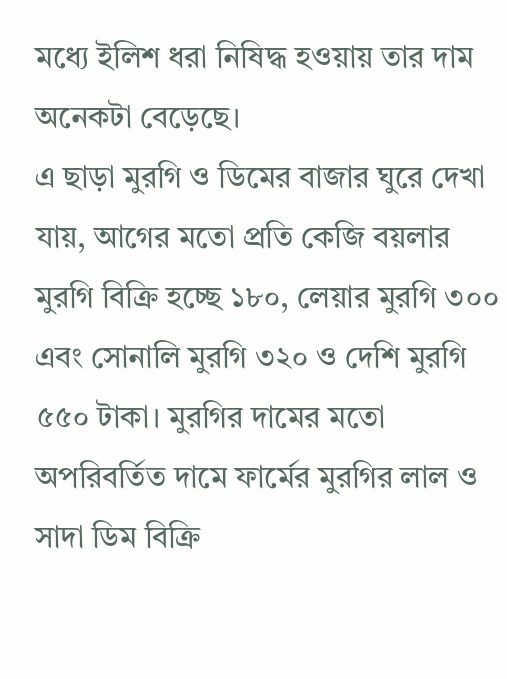মধ্যে ইলিশ ধরা নিষিদ্ধ হওয়ায় তার দাম অনেকটা বেড়েছে।
এ ছাড়া মুরগি ও ডিমের বাজার ঘুরে দেখা যায়, আগের মতো প্রতি কেজি বয়লার মুরগি বিক্রি হচ্ছে ১৮০, লেয়ার মুরগি ৩০০ এবং সোনালি মুরগি ৩২০ ও দেশি মুরগি ৫৫০ টাকা। মুরগির দামের মতো অপরিবর্তিত দামে ফার্মের মুরগির লাল ও সাদা ডিম বিক্রি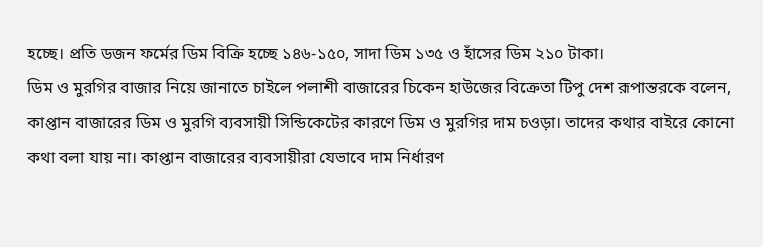হচ্ছে। প্রতি ডজন ফর্মের ডিম বিক্রি হচ্ছে ১৪৬-১৫০, সাদা ডিম ১৩৫ ও হাঁসের ডিম ২১০ টাকা।
ডিম ও মুরগির বাজার নিয়ে জানাতে চাইলে পলাশী বাজারের চিকেন হাউজের বিক্রেতা টিপু দেশ রূপান্তরকে বলেন, কাপ্তান বাজারের ডিম ও মুরগি ব্যবসায়ী সিন্ডিকেটের কারণে ডিম ও মুরগির দাম চওড়া। তাদের কথার বাইরে কোনো কথা বলা যায় না। কাপ্তান বাজারের ব্যবসায়ীরা যেভাবে দাম নির্ধারণ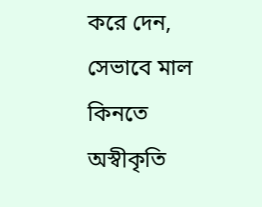করে দেন, সেভাবে মাল কিনতে অস্বীকৃতি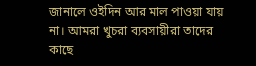জানালে ওইদিন আর মাল পাওয়া যায় না। আমরা খুচরা ব্যবসায়ীরা তাদের কাছে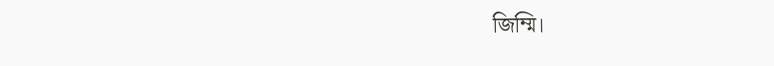জিম্মি।